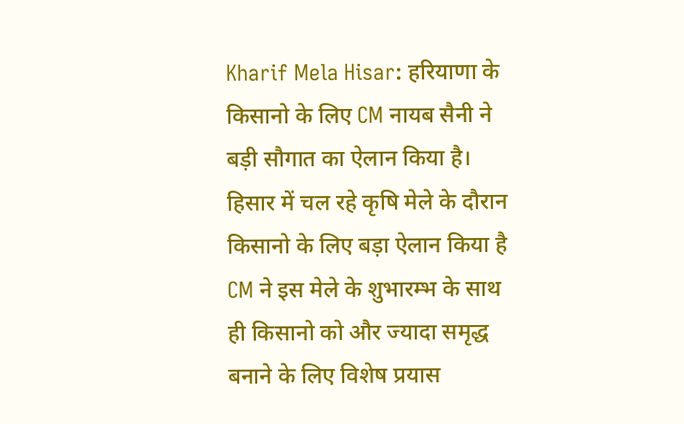Kharif Mela Hisar: हरियाणा के किसानो के लिए CM नायब सैनी ने बड़ी सौगात का ऐलान किया है। हिसार में चल रहे कृषि मेले के दौरान किसानो के लिए बड़ा ऐलान किया है CM ने इस मेले के शुभारम्भ के साथ ही किसानो को और ज्यादा समृद्ध बनाने के लिए विशेष प्रयास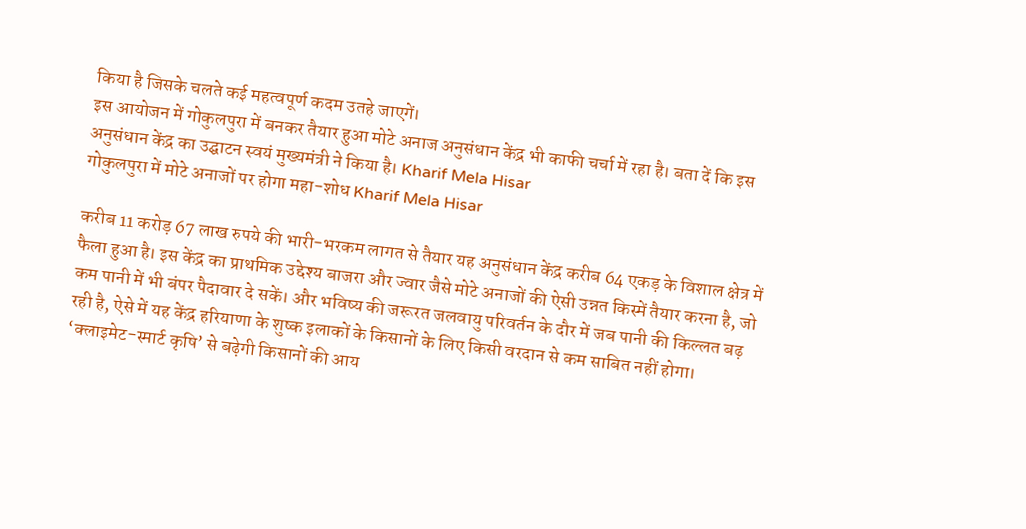किया है जिसके चलते कई महत्वपूर्ण कदम उतहे जाएगें।
इस आयोजन में गोकुलपुरा में बनकर तैयार हुआ मोटे अनाज अनुसंधान केंद्र भी काफी चर्चा में रहा है। बता दें कि इस अनुसंधान केंद्र का उद्घाटन स्वयं मुख्यमंत्री ने किया है। Kharif Mela Hisar
गोकुलपुरा में मोटे अनाजों पर होगा महा-शोध Kharif Mela Hisar

करीब 11 करोड़ 67 लाख रुपये की भारी-भरकम लागत से तैयार यह अनुसंधान केंद्र करीब 64 एकड़ के विशाल क्षेत्र में फैला हुआ है। इस केंद्र का प्राथमिक उद्देश्य बाजरा और ज्वार जैसे मोटे अनाजों की ऐसी उन्नत किस्में तैयार करना है, जो कम पानी में भी बंपर पैदावार दे सकें। और भविष्य की जरूरत जलवायु परिवर्तन के दौर में जब पानी की किल्लत बढ़ रही है, ऐसे में यह केंद्र हरियाणा के शुष्क इलाकों के किसानों के लिए किसी वरदान से कम साबित नहीं होगा।
‘क्लाइमेट-स्मार्ट कृषि’ से बढ़ेगी किसानों की आय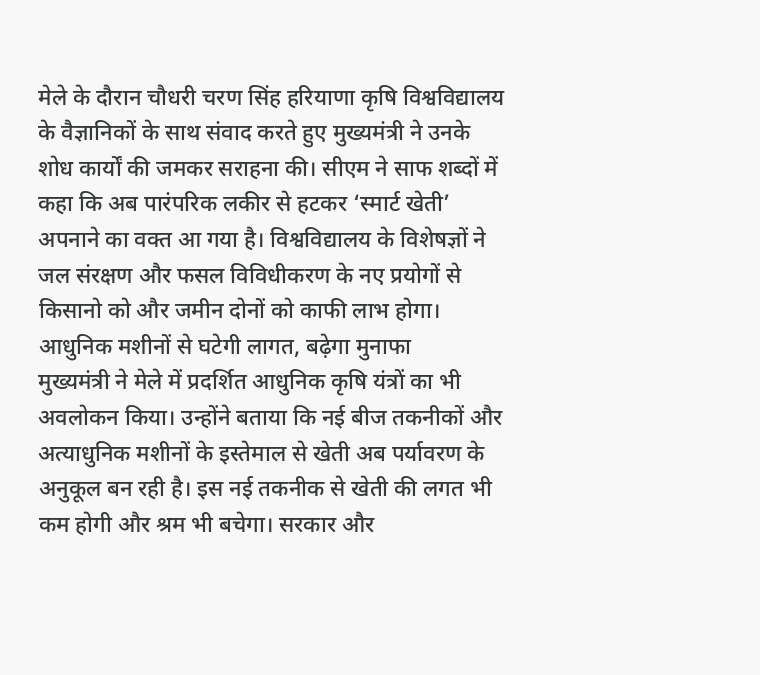मेले के दौरान चौधरी चरण सिंह हरियाणा कृषि विश्वविद्यालय के वैज्ञानिकों के साथ संवाद करते हुए मुख्यमंत्री ने उनके शोध कार्यों की जमकर सराहना की। सीएम ने साफ शब्दों में कहा कि अब पारंपरिक लकीर से हटकर ‘स्मार्ट खेती’ अपनाने का वक्त आ गया है। विश्वविद्यालय के विशेषज्ञों ने जल संरक्षण और फसल विविधीकरण के नए प्रयोगों से किसानो को और जमीन दोनों को काफी लाभ होगा।
आधुनिक मशीनों से घटेगी लागत, बढ़ेगा मुनाफा
मुख्यमंत्री ने मेले में प्रदर्शित आधुनिक कृषि यंत्रों का भी अवलोकन किया। उन्होंने बताया कि नई बीज तकनीकों और अत्याधुनिक मशीनों के इस्तेमाल से खेती अब पर्यावरण के अनुकूल बन रही है। इस नई तकनीक से खेती की लगत भी कम होगी और श्रम भी बचेगा। सरकार और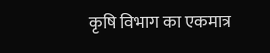कृषि विभाग का एकमात्र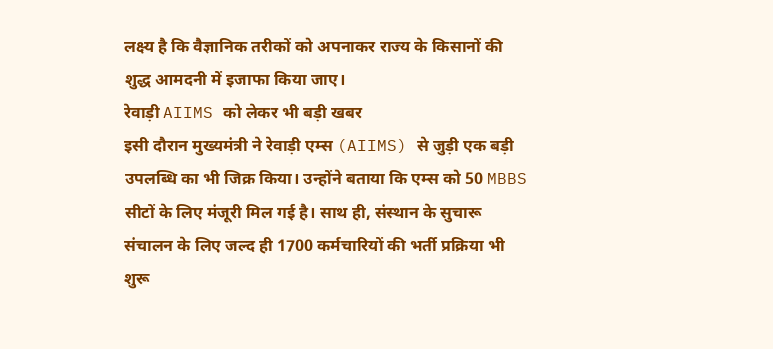लक्ष्य है कि वैज्ञानिक तरीकों को अपनाकर राज्य के किसानों की शुद्ध आमदनी में इजाफा किया जाए।
रेवाड़ी AIIMS को लेकर भी बड़ी खबर
इसी दौरान मुख्यमंत्री ने रेवाड़ी एम्स (AIIMS) से जुड़ी एक बड़ी उपलब्धि का भी जिक्र किया। उन्होंने बताया कि एम्स को 50 MBBS सीटों के लिए मंजूरी मिल गई है। साथ ही, संस्थान के सुचारू संचालन के लिए जल्द ही 1700 कर्मचारियों की भर्ती प्रक्रिया भी शुरू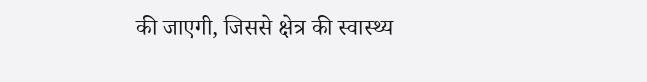की जाएगी, जिससे क्षेत्र की स्वास्थ्य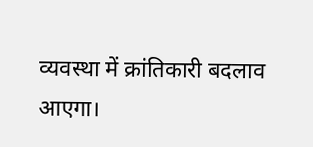व्यवस्था में क्रांतिकारी बदलाव आएगा।